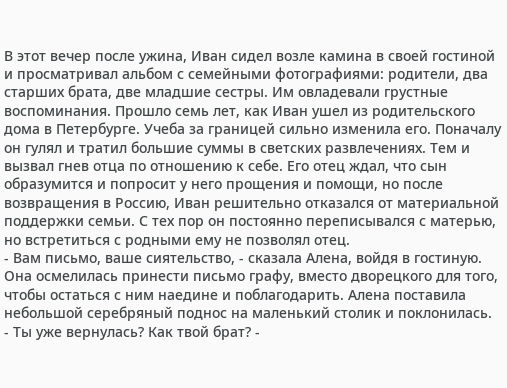В этот вечер после ужина, Иван сидел возле камина в своей гостиной и просматривал альбом с семейными фотографиями: родители, два старших брата, две младшие сестры. Им овладевали грустные воспоминания. Прошло семь лет, как Иван ушел из родительского дома в Петербурге. Учеба за границей сильно изменила его. Поначалу он гулял и тратил большие суммы в светских развлечениях. Тем и вызвал гнев отца по отношению к себе. Его отец ждал, что сын образумится и попросит у него прощения и помощи, но после возвращения в Россию, Иван решительно отказался от материальной поддержки семьи. С тех пор он постоянно переписывался с матерью, но встретиться с родными ему не позволял отец.
- Вам письмо, ваше сиятельство, - сказала Алена, войдя в гостиную.
Она осмелилась принести письмо графу, вместо дворецкого для того, чтобы остаться с ним наедине и поблагодарить. Алена поставила небольшой серебряный поднос на маленький столик и поклонилась.
- Ты уже вернулась? Как твой брат? -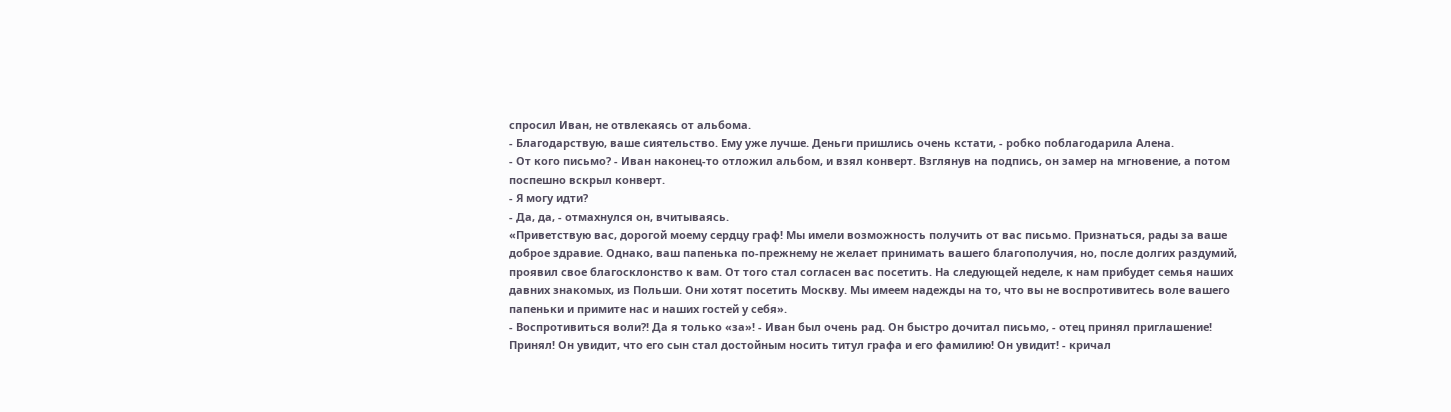спросил Иван, не отвлекаясь от альбома.
- Благодарствую, ваше сиятельство. Ему уже лучше. Деньги пришлись очень кстати, - робко поблагодарила Алена.
- От кого письмо? - Иван наконец-то отложил альбом, и взял конверт. Взглянув на подпись, он замер на мгновение, а потом поспешно вскрыл конверт.
- Я могу идти?
- Да, да, - отмахнулся он, вчитываясь.
«Приветствую вас, дорогой моему сердцу граф! Мы имели возможность получить от вас письмо. Признаться, рады за ваше доброе здравие. Однако, ваш папенька по-прежнему не желает принимать вашего благополучия, но, после долгих раздумий, проявил свое благосклонство к вам. От того стал согласен вас посетить. На следующей неделе, к нам прибудет семья наших давних знакомых, из Польши. Они хотят посетить Москву. Мы имеем надежды на то, что вы не воспротивитесь воле вашего папеньки и примите нас и наших гостей у себя».
- Воспротивиться воли?! Да я только «за»! - Иван был очень рад. Он быстро дочитал письмо, - отец принял приглашение! Принял! Он увидит, что его сын стал достойным носить титул графа и его фамилию! Он увидит! - кричал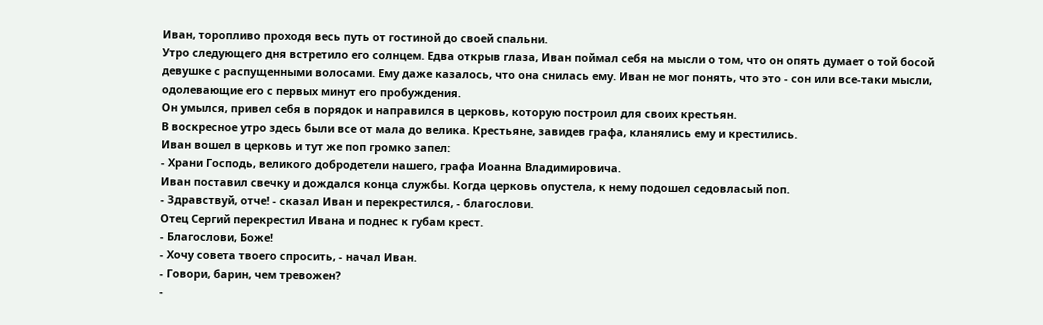Иван, торопливо проходя весь путь от гостиной до своей спальни.
Утро следующего дня встретило его солнцем. Едва открыв глаза, Иван поймал себя на мысли о том, что он опять думает о той босой девушке с распущенными волосами. Ему даже казалось, что она снилась ему. Иван не мог понять, что это - сон или все-таки мысли, одолевающие его с первых минут его пробуждения.
Он умылся, привел себя в порядок и направился в церковь, которую построил для своих крестьян.
В воскресное утро здесь были все от мала до велика. Крестьяне, завидев графа, кланялись ему и крестились.
Иван вошел в церковь и тут же поп громко запел:
- Храни Господь, великого добродетели нашего, графа Иоанна Владимировича.
Иван поставил свечку и дождался конца службы. Когда церковь опустела, к нему подошел седовласый поп.
- Здравствуй, отче! - сказал Иван и перекрестился, - благослови.
Отец Сергий перекрестил Ивана и поднес к губам крест.
- Благослови, Боже!
- Хочу совета твоего спросить, - начал Иван.
- Говори, барин, чем тревожен?
-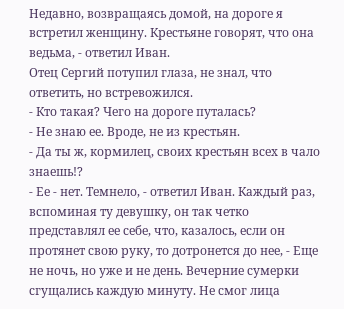Недавно, возвращаясь домой, на дороге я встретил женщину. Крестьяне говорят, что она ведьма, - ответил Иван.
Отец Сергий потупил глаза, не знал, что ответить, но встревожился.
- Кто такая? Чего на дороге путалась?
- Не знаю ее. Вроде, не из крестьян.
- Да ты ж, кормилец, своих крестьян всех в чало знаешь!?
- Ее - нет. Темнело, - ответил Иван. Каждый раз, вспоминая ту девушку, он так четко представлял ее себе, что, казалось, если он протянет свою руку, то дотронется до нее, - Еще не ночь, но уже и не день. Вечерние сумерки сгущались каждую минуту. Не смог лица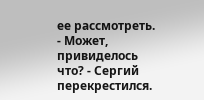ее рассмотреть.
- Может, привиделось что? - Сергий перекрестился.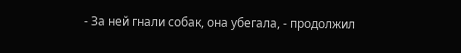- За ней гнали собак, она убегала, - продолжил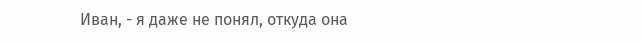Иван, - я даже не понял, откуда она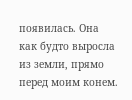появилась. Она как будто выросла из земли, прямо перед моим конем.